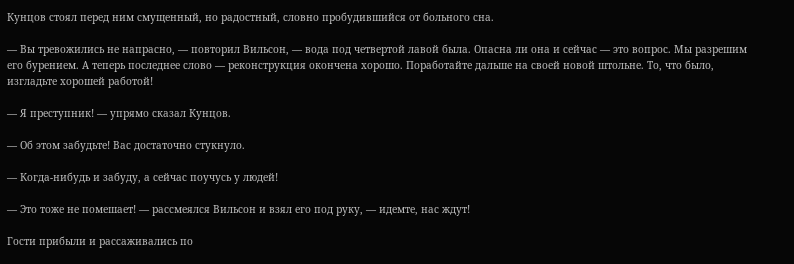Кунцов стоял перед ним смущенный, но радостный, словно пробудившийся от больного сна.

— Вы тревожились не напрасно, — повторил Вильсон, — вода под четвертой лавой была. Опасна ли она и сейчас — это вопрос. Мы разрешим его бурением. А теперь последнее слово — реконструкция окончена хорошо. Поработайте дальше на своей новой штольне. То, что было, изгладьте хорошей работой!

— Я преступник! — упрямо сказал Кунцов.

— Об этом забудьте! Вас достаточно стукнуло.

— Когда-нибудь и забуду, а сейчас поучусь у людей!

— Это тоже не помешает! — рассмеялся Вильсон и взял его под руку, — идемте, нас ждут!

Гости прибыли и рассаживались по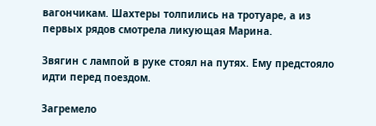вагончикам. Шахтеры толпились на тротуаре, а из первых рядов смотрела ликующая Марина.

Звягин с лампой в руке стоял на путях. Ему предстояло идти перед поездом.

Загремело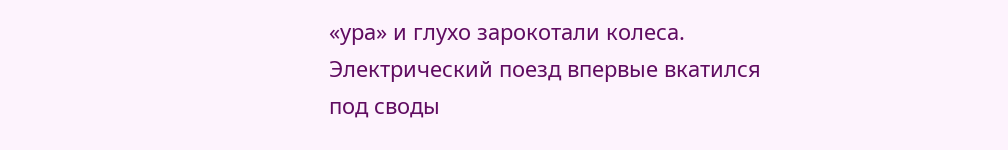«ура» и глухо зарокотали колеса. Электрический поезд впервые вкатился под своды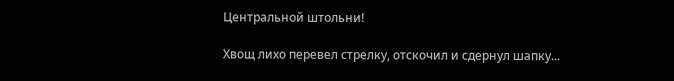Центральной штольни!

Хвощ лихо перевел стрелку, отскочил и сдернул шапку...